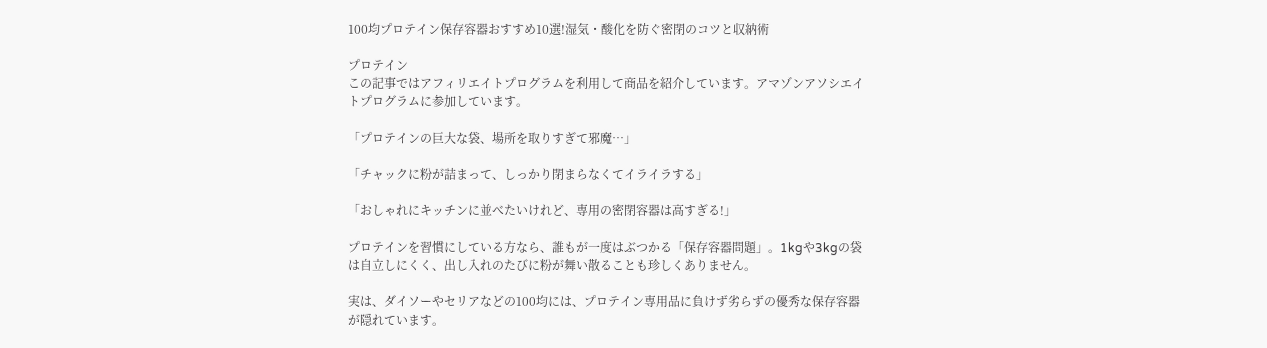100均プロテイン保存容器おすすめ10選!湿気・酸化を防ぐ密閉のコツと収納術

プロテイン
この記事ではアフィリエイトプログラムを利用して商品を紹介しています。アマゾンアソシエイトプログラムに参加しています。

「プロテインの巨大な袋、場所を取りすぎて邪魔…」

「チャックに粉が詰まって、しっかり閉まらなくてイライラする」

「おしゃれにキッチンに並べたいけれど、専用の密閉容器は高すぎる!」

プロテインを習慣にしている方なら、誰もが一度はぶつかる「保存容器問題」。1kgや3kgの袋は自立しにくく、出し入れのたびに粉が舞い散ることも珍しくありません。

実は、ダイソーやセリアなどの100均には、プロテイン専用品に負けず劣らずの優秀な保存容器が隠れています。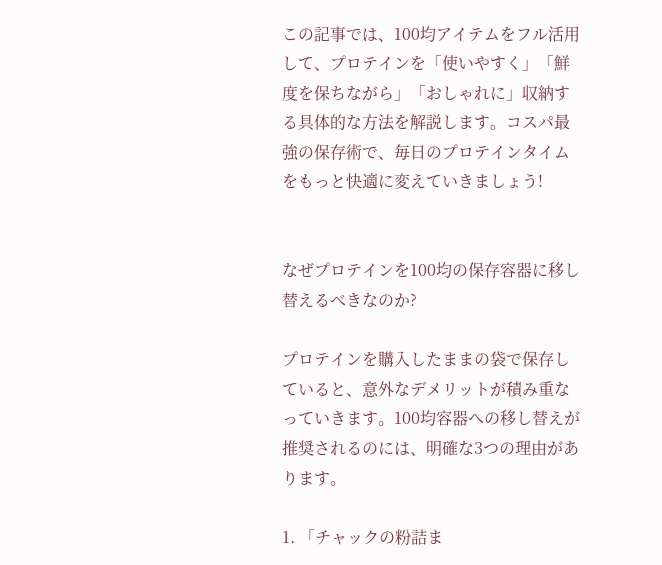この記事では、100均アイテムをフル活用して、プロテインを「使いやすく」「鮮度を保ちながら」「おしゃれに」収納する具体的な方法を解説します。コスパ最強の保存術で、毎日のプロテインタイムをもっと快適に変えていきましょう!


なぜプロテインを100均の保存容器に移し替えるべきなのか?

プロテインを購入したままの袋で保存していると、意外なデメリットが積み重なっていきます。100均容器への移し替えが推奨されるのには、明確な3つの理由があります。

1. 「チャックの粉詰ま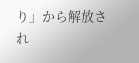り」から解放され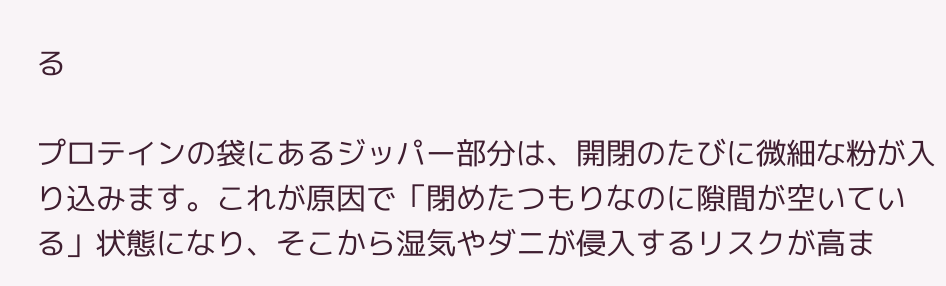る

プロテインの袋にあるジッパー部分は、開閉のたびに微細な粉が入り込みます。これが原因で「閉めたつもりなのに隙間が空いている」状態になり、そこから湿気やダニが侵入するリスクが高ま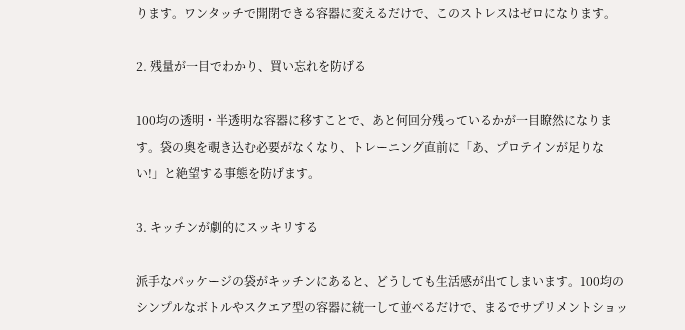ります。ワンタッチで開閉できる容器に変えるだけで、このストレスはゼロになります。

2. 残量が一目でわかり、買い忘れを防げる

100均の透明・半透明な容器に移すことで、あと何回分残っているかが一目瞭然になります。袋の奥を覗き込む必要がなくなり、トレーニング直前に「あ、プロテインが足りない!」と絶望する事態を防げます。

3. キッチンが劇的にスッキリする

派手なパッケージの袋がキッチンにあると、どうしても生活感が出てしまいます。100均のシンプルなボトルやスクエア型の容器に統一して並べるだけで、まるでサプリメントショッ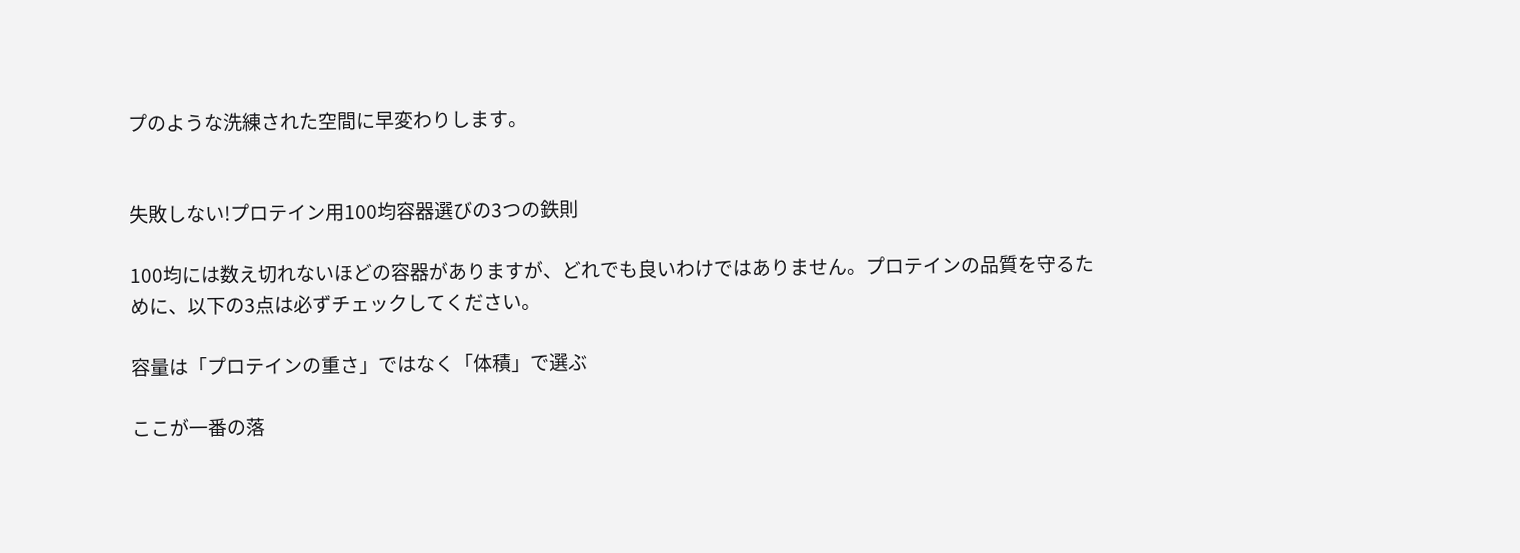プのような洗練された空間に早変わりします。


失敗しない!プロテイン用100均容器選びの3つの鉄則

100均には数え切れないほどの容器がありますが、どれでも良いわけではありません。プロテインの品質を守るために、以下の3点は必ずチェックしてください。

容量は「プロテインの重さ」ではなく「体積」で選ぶ

ここが一番の落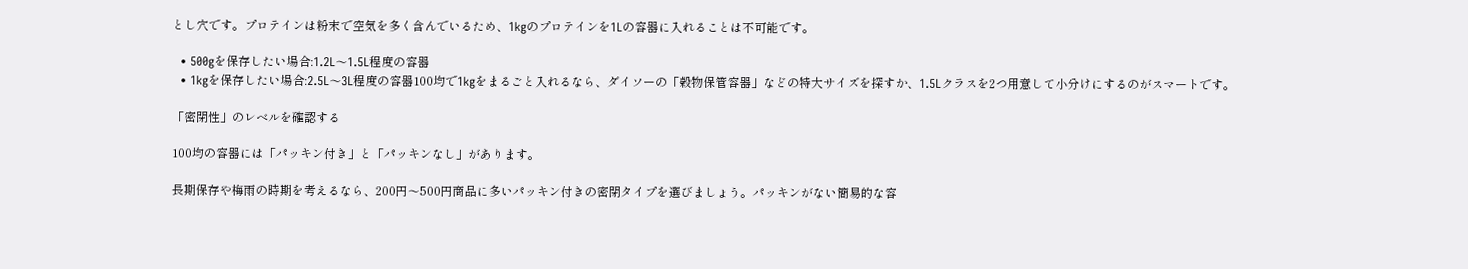とし穴です。プロテインは粉末で空気を多く含んでいるため、1kgのプロテインを1Lの容器に入れることは不可能です。

  • 500gを保存したい場合:1.2L〜1.5L程度の容器
  • 1kgを保存したい場合:2.5L〜3L程度の容器100均で1kgをまるごと入れるなら、ダイソーの「穀物保管容器」などの特大サイズを探すか、1.5Lクラスを2つ用意して小分けにするのがスマートです。

「密閉性」のレベルを確認する

100均の容器には「パッキン付き」と「パッキンなし」があります。

長期保存や梅雨の時期を考えるなら、200円〜500円商品に多いパッキン付きの密閉タイプを選びましょう。パッキンがない簡易的な容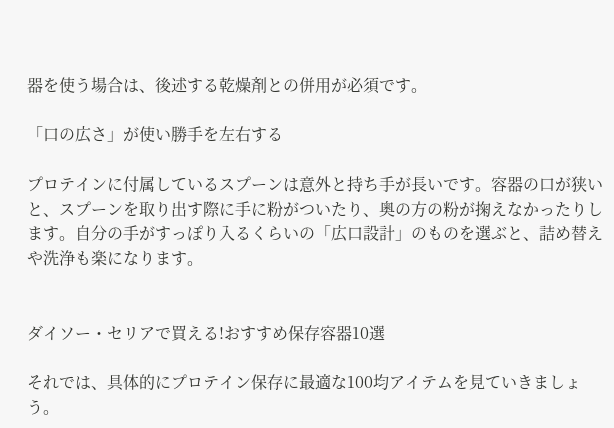器を使う場合は、後述する乾燥剤との併用が必須です。

「口の広さ」が使い勝手を左右する

プロテインに付属しているスプーンは意外と持ち手が長いです。容器の口が狭いと、スプーンを取り出す際に手に粉がついたり、奥の方の粉が掬えなかったりします。自分の手がすっぽり入るくらいの「広口設計」のものを選ぶと、詰め替えや洗浄も楽になります。


ダイソー・セリアで買える!おすすめ保存容器10選

それでは、具体的にプロテイン保存に最適な100均アイテムを見ていきましょう。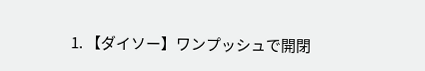1. 【ダイソー】ワンプッシュで開閉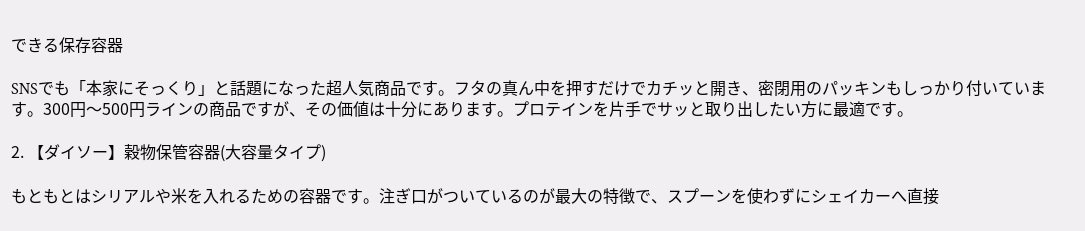できる保存容器

SNSでも「本家にそっくり」と話題になった超人気商品です。フタの真ん中を押すだけでカチッと開き、密閉用のパッキンもしっかり付いています。300円〜500円ラインの商品ですが、その価値は十分にあります。プロテインを片手でサッと取り出したい方に最適です。

2. 【ダイソー】穀物保管容器(大容量タイプ)

もともとはシリアルや米を入れるための容器です。注ぎ口がついているのが最大の特徴で、スプーンを使わずにシェイカーへ直接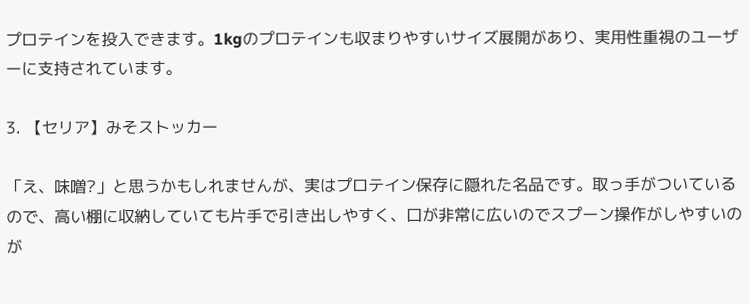プロテインを投入できます。1kgのプロテインも収まりやすいサイズ展開があり、実用性重視のユーザーに支持されています。

3. 【セリア】みそストッカー

「え、味噌?」と思うかもしれませんが、実はプロテイン保存に隠れた名品です。取っ手がついているので、高い棚に収納していても片手で引き出しやすく、口が非常に広いのでスプーン操作がしやすいのが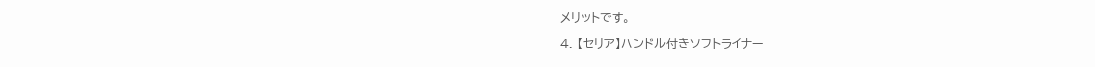メリットです。

4. 【セリア】ハンドル付きソフトライナー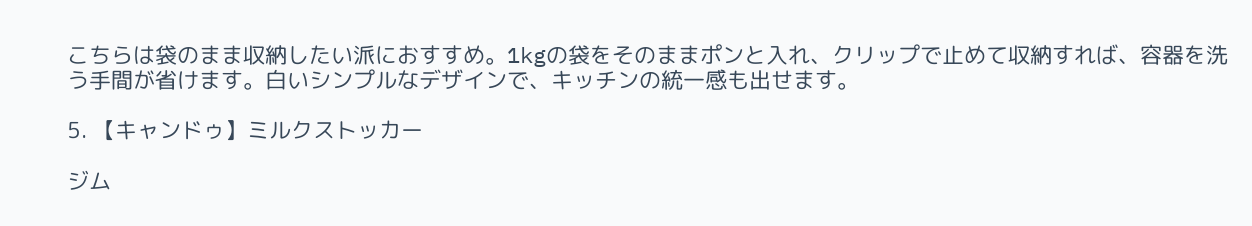こちらは袋のまま収納したい派におすすめ。1kgの袋をそのままポンと入れ、クリップで止めて収納すれば、容器を洗う手間が省けます。白いシンプルなデザインで、キッチンの統一感も出せます。

5. 【キャンドゥ】ミルクストッカー

ジム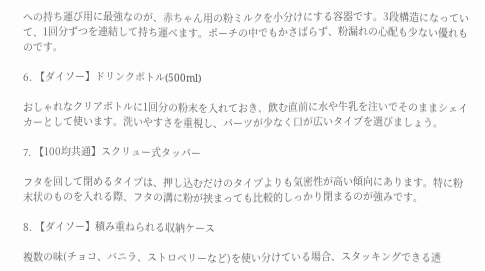への持ち運び用に最強なのが、赤ちゃん用の粉ミルクを小分けにする容器です。3段構造になっていて、1回分ずつを連結して持ち運べます。ポーチの中でもかさばらず、粉漏れの心配も少ない優れものです。

6. 【ダイソー】ドリンクボトル(500ml)

おしゃれなクリアボトルに1回分の粉末を入れておき、飲む直前に水や牛乳を注いでそのままシェイカーとして使います。洗いやすさを重視し、パーツが少なく口が広いタイプを選びましょう。

7. 【100均共通】スクリュー式タッパー

フタを回して閉めるタイプは、押し込むだけのタイプよりも気密性が高い傾向にあります。特に粉末状のものを入れる際、フタの溝に粉が挟まっても比較的しっかり閉まるのが強みです。

8. 【ダイソー】積み重ねられる収納ケース

複数の味(チョコ、バニラ、ストロベリーなど)を使い分けている場合、スタッキングできる透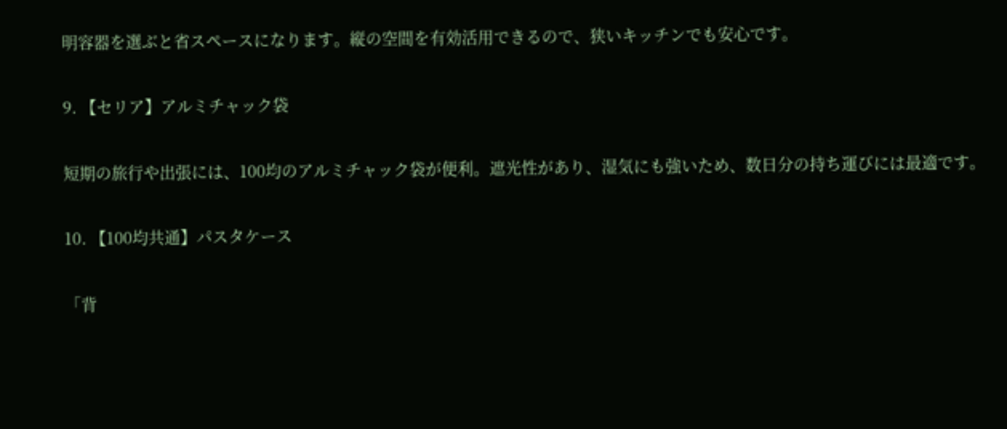明容器を選ぶと省スペースになります。縦の空間を有効活用できるので、狭いキッチンでも安心です。

9. 【セリア】アルミチャック袋

短期の旅行や出張には、100均のアルミチャック袋が便利。遮光性があり、湿気にも強いため、数日分の持ち運びには最適です。

10. 【100均共通】パスタケース

「背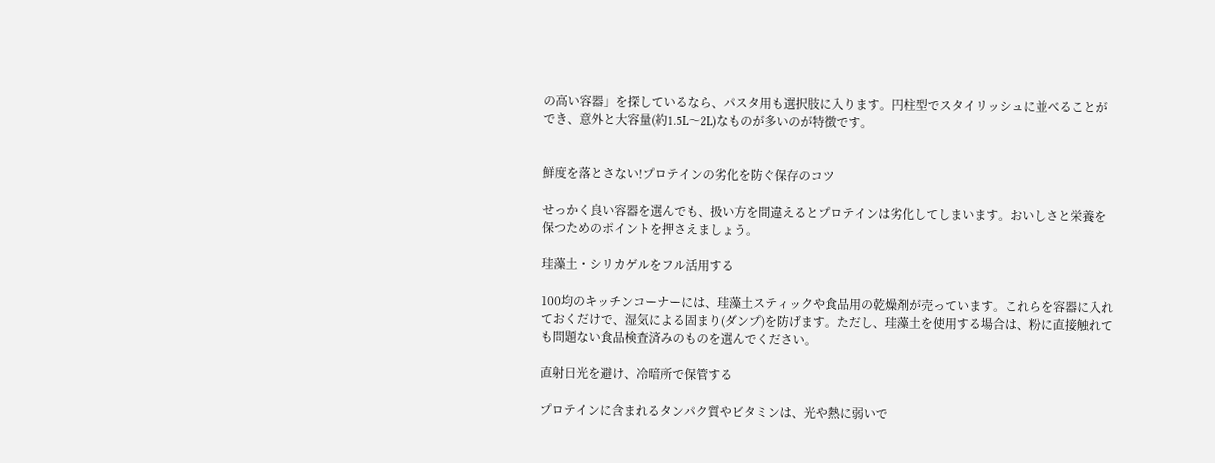の高い容器」を探しているなら、パスタ用も選択肢に入ります。円柱型でスタイリッシュに並べることができ、意外と大容量(約1.5L〜2L)なものが多いのが特徴です。


鮮度を落とさない!プロテインの劣化を防ぐ保存のコツ

せっかく良い容器を選んでも、扱い方を間違えるとプロテインは劣化してしまいます。おいしさと栄養を保つためのポイントを押さえましょう。

珪藻土・シリカゲルをフル活用する

100均のキッチンコーナーには、珪藻土スティックや食品用の乾燥剤が売っています。これらを容器に入れておくだけで、湿気による固まり(ダンプ)を防げます。ただし、珪藻土を使用する場合は、粉に直接触れても問題ない食品検査済みのものを選んでください。

直射日光を避け、冷暗所で保管する

プロテインに含まれるタンパク質やビタミンは、光や熱に弱いで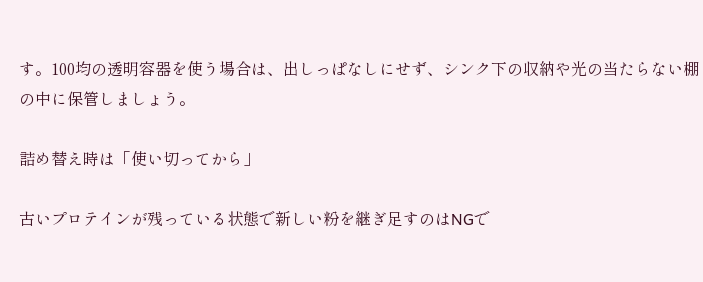す。100均の透明容器を使う場合は、出しっぱなしにせず、シンク下の収納や光の当たらない棚の中に保管しましょう。

詰め替え時は「使い切ってから」

古いプロテインが残っている状態で新しい粉を継ぎ足すのはNGで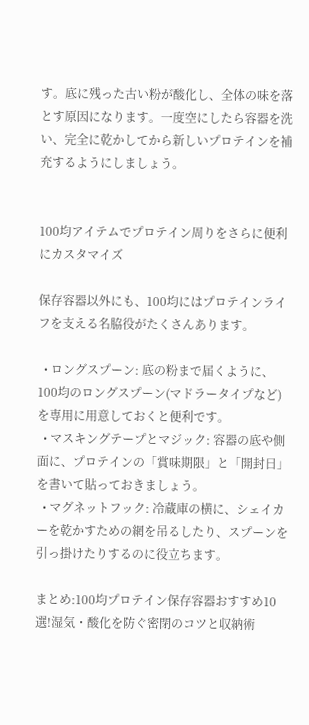す。底に残った古い粉が酸化し、全体の味を落とす原因になります。一度空にしたら容器を洗い、完全に乾かしてから新しいプロテインを補充するようにしましょう。


100均アイテムでプロテイン周りをさらに便利にカスタマイズ

保存容器以外にも、100均にはプロテインライフを支える名脇役がたくさんあります。

  • ロングスプーン: 底の粉まで届くように、100均のロングスプーン(マドラータイプなど)を専用に用意しておくと便利です。
  • マスキングテープとマジック: 容器の底や側面に、プロテインの「賞味期限」と「開封日」を書いて貼っておきましょう。
  • マグネットフック: 冷蔵庫の横に、シェイカーを乾かすための網を吊るしたり、スプーンを引っ掛けたりするのに役立ちます。

まとめ:100均プロテイン保存容器おすすめ10選!湿気・酸化を防ぐ密閉のコツと収納術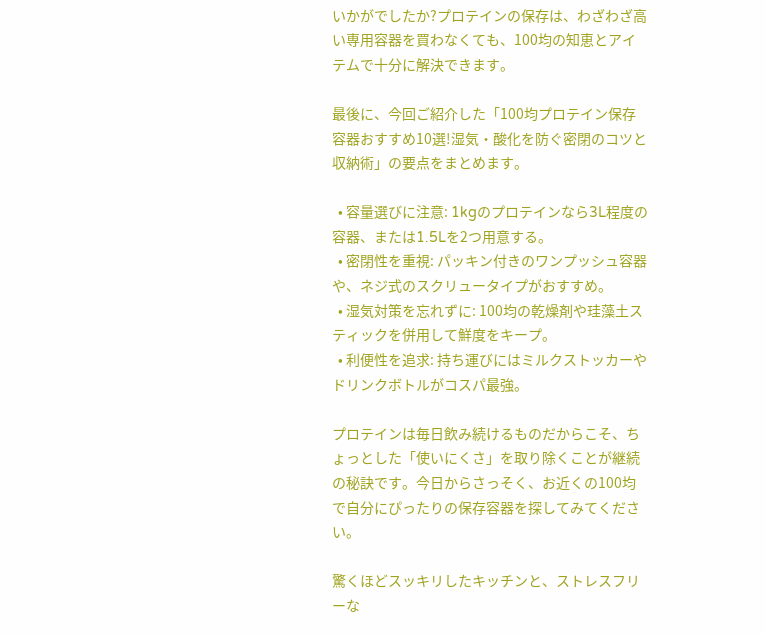いかがでしたか?プロテインの保存は、わざわざ高い専用容器を買わなくても、100均の知恵とアイテムで十分に解決できます。

最後に、今回ご紹介した「100均プロテイン保存容器おすすめ10選!湿気・酸化を防ぐ密閉のコツと収納術」の要点をまとめます。

  • 容量選びに注意: 1kgのプロテインなら3L程度の容器、または1.5Lを2つ用意する。
  • 密閉性を重視: パッキン付きのワンプッシュ容器や、ネジ式のスクリュータイプがおすすめ。
  • 湿気対策を忘れずに: 100均の乾燥剤や珪藻土スティックを併用して鮮度をキープ。
  • 利便性を追求: 持ち運びにはミルクストッカーやドリンクボトルがコスパ最強。

プロテインは毎日飲み続けるものだからこそ、ちょっとした「使いにくさ」を取り除くことが継続の秘訣です。今日からさっそく、お近くの100均で自分にぴったりの保存容器を探してみてください。

驚くほどスッキリしたキッチンと、ストレスフリーな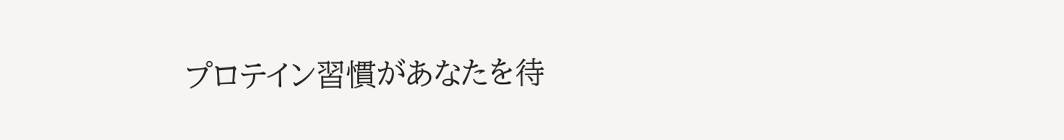プロテイン習慣があなたを待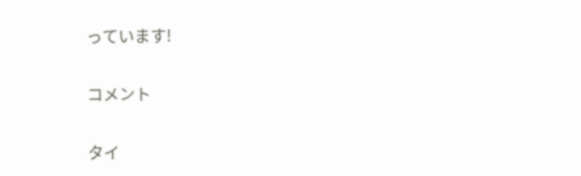っています!

コメント

タイ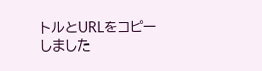トルとURLをコピーしました